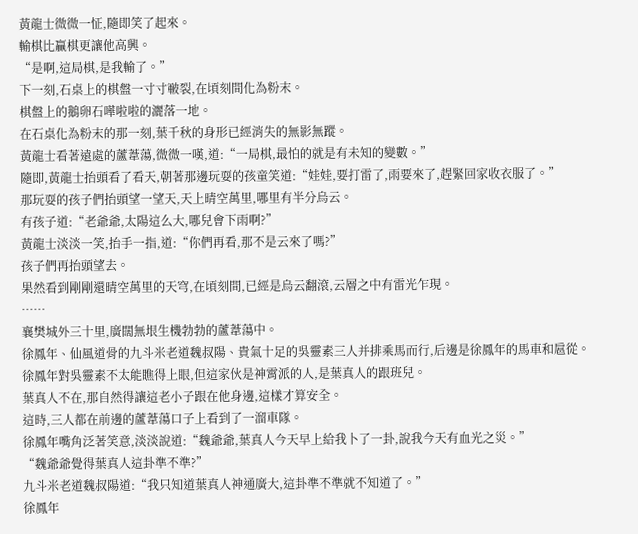黃龍士微微一怔,隨即笑了起來。
輸棋比贏棋更讓他高興。
“是啊,這局棋,是我輸了。”
下一刻,石桌上的棋盤一寸寸皸裂,在頃刻間化為粉末。
棋盤上的鵝卵石嘩啦啦的灑落一地。
在石桌化為粉末的那一刻,葉千秋的身形已經消失的無影無蹤。
黃龍士看著遠處的蘆葦蕩,微微一嘆,道:“一局棋,最怕的就是有未知的變數。”
隨即,黃龍士抬頭看了看天,朝著那邊玩耍的孩童笑道:“娃娃,要打雷了,雨要來了,趕緊回家收衣服了。”
那玩耍的孩子們抬頭望一望天,天上晴空萬里,哪里有半分烏云。
有孩子道:“老爺爺,太陽這么大,哪兒會下雨啊?”
黃龍士淡淡一笑,抬手一指,道:“你們再看,那不是云來了嗎?”
孩子們再抬頭望去。
果然看到剛剛還晴空萬里的天穹,在頃刻間,已經是烏云翻滾,云層之中有雷光乍現。
……
襄樊城外三十里,廣闊無垠生機勃勃的蘆葦蕩中。
徐鳳年、仙風道骨的九斗米老道魏叔陽、貴氣十足的吳靈素三人并排乘馬而行,后邊是徐鳳年的馬車和扈從。
徐鳳年對吳靈素不太能瞧得上眼,但這家伙是神霄派的人,是葉真人的跟班兒。
葉真人不在,那自然得讓這老小子跟在他身邊,這樣才算安全。
這時,三人都在前邊的蘆葦蕩口子上看到了一溜車隊。
徐鳳年嘴角泛著笑意,淡淡說道:“魏爺爺,葉真人今天早上給我卜了一卦,說我今天有血光之災。”
“魏爺爺覺得葉真人這卦準不準?”
九斗米老道魏叔陽道:“我只知道葉真人神通廣大,這卦準不準就不知道了。”
徐鳳年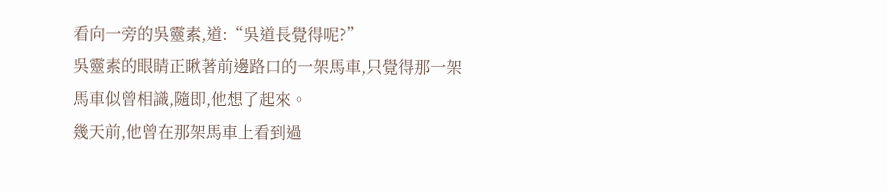看向一旁的吳靈素,道:“吳道長覺得呢?”
吳靈素的眼睛正瞅著前邊路口的一架馬車,只覺得那一架馬車似曾相識,隨即,他想了起來。
幾天前,他曾在那架馬車上看到過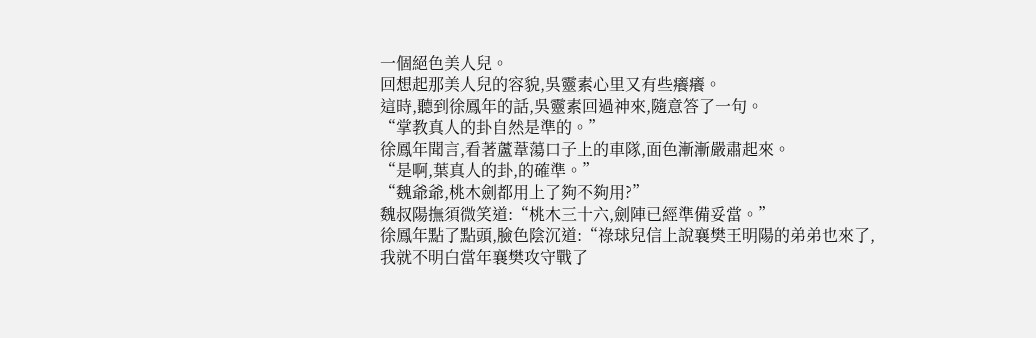一個絕色美人兒。
回想起那美人兒的容貌,吳靈素心里又有些癢癢。
這時,聽到徐鳳年的話,吳靈素回過神來,隨意答了一句。
“掌教真人的卦自然是準的。”
徐鳳年聞言,看著蘆葦蕩口子上的車隊,面色漸漸嚴肅起來。
“是啊,葉真人的卦,的確準。”
“魏爺爺,桃木劍都用上了夠不夠用?”
魏叔陽撫須微笑道:“桃木三十六,劍陣已經準備妥當。”
徐鳳年點了點頭,臉色陰沉道:“祿球兒信上說襄樊王明陽的弟弟也來了,我就不明白當年襄樊攻守戰了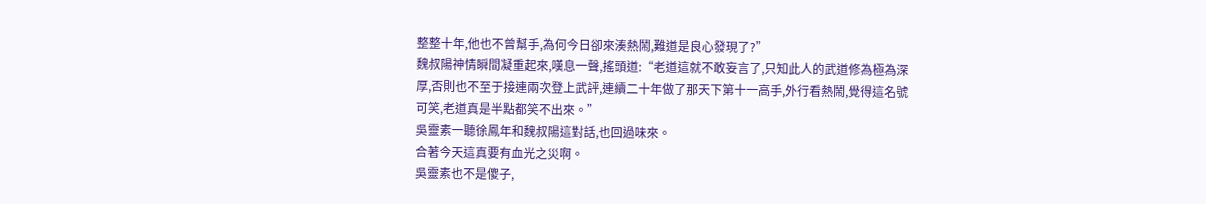整整十年,他也不曾幫手,為何今日卻來湊熱鬧,難道是良心發現了?”
魏叔陽神情瞬間凝重起來,嘆息一聲,搖頭道:“老道這就不敢妄言了,只知此人的武道修為極為深厚,否則也不至于接連兩次登上武評,連續二十年做了那天下第十一高手,外行看熱鬧,覺得這名號可笑,老道真是半點都笑不出來。”
吳靈素一聽徐鳳年和魏叔陽這對話,也回過味來。
合著今天這真要有血光之災啊。
吳靈素也不是傻子,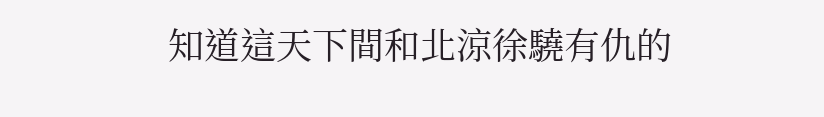知道這天下間和北涼徐驍有仇的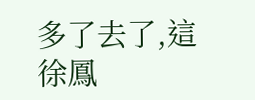多了去了,這徐鳳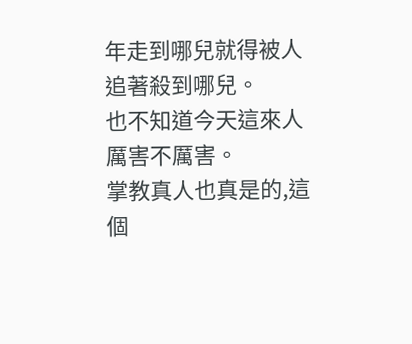年走到哪兒就得被人追著殺到哪兒。
也不知道今天這來人厲害不厲害。
掌教真人也真是的,這個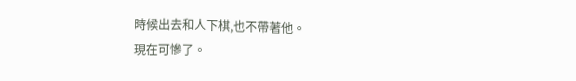時候出去和人下棋,也不帶著他。
現在可慘了。